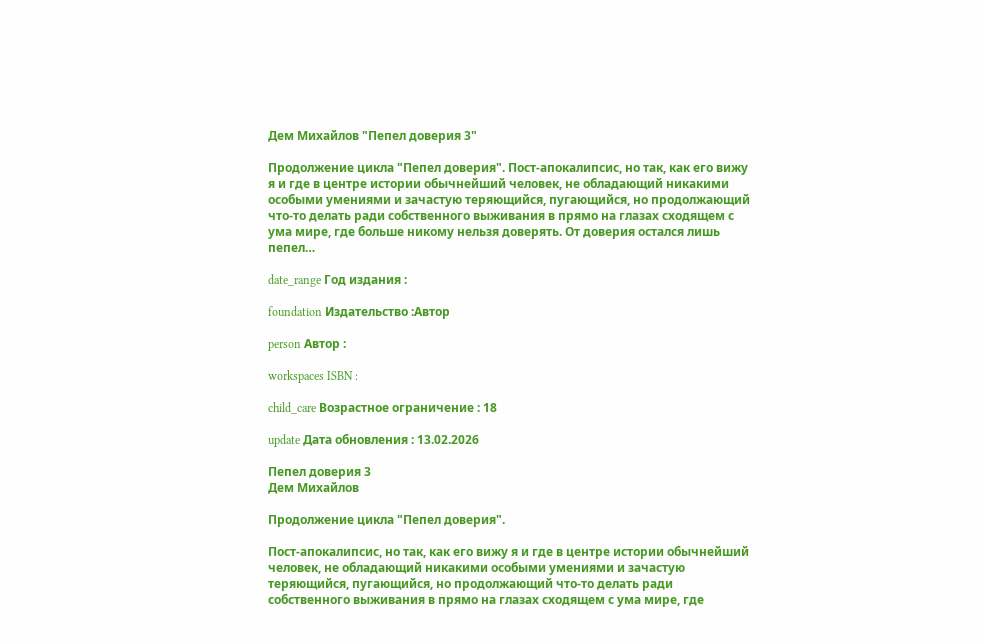Дем Михайлов "Пепел доверия 3"

Продолжение цикла "Пепел доверия". Пост-апокалипсис, но так, как его вижу я и где в центре истории обычнейший человек, не обладающий никакими особыми умениями и зачастую теряющийся, пугающийся, но продолжающий что-то делать ради собственного выживания в прямо на глазах сходящем с ума мире, где больше никому нельзя доверять. От доверия остался лишь пепел…

date_range Год издания :

foundation Издательство :Автор

person Автор :

workspaces ISBN :

child_care Возрастное ограничение : 18

update Дата обновления : 13.02.2026

Пепел доверия 3
Дем Михайлов

Продолжение цикла "Пепел доверия".

Пост-апокалипсис, но так, как его вижу я и где в центре истории обычнейший человек, не обладающий никакими особыми умениями и зачастую теряющийся, пугающийся, но продолжающий что-то делать ради собственного выживания в прямо на глазах сходящем с ума мире, где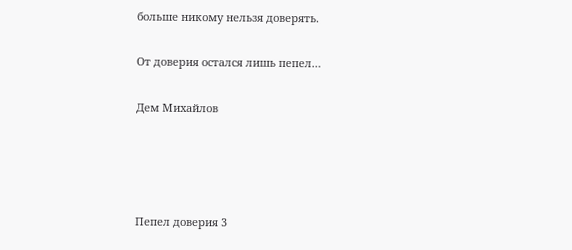больше никому нельзя доверять.

От доверия остался лишь пепел…

Дем Михайлов




Пепел доверия 3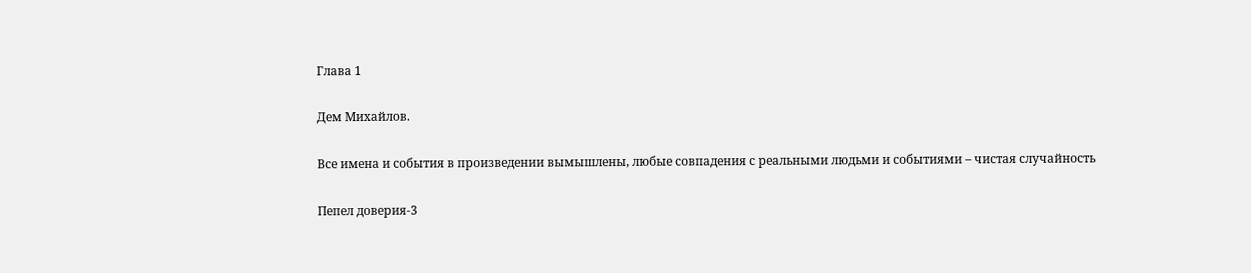Глава 1

Дем Михайлов.

Все имена и события в произведении вымышлены, любые совпадения с реальными людьми и событиями – чистая случайность

Пепел доверия-3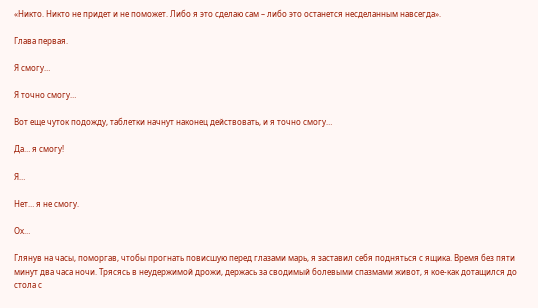«Никто. Никто не придет и не поможет. Либо я это сделаю сам – либо это останется несделанным навсегда».

Глава первая.

Я смогу…

Я точно смогу…

Вот еще чуток подожду, таблетки начнут наконец действовать, и я точно смогу…

Да… я смогу!

Я…

Нет… я не смогу.

Ох…

Глянув на часы, поморгав, чтобы прогнать повисшую перед глазами марь, я заставил себя подняться с ящика. Время без пяти минут два часа ночи. Трясясь в неудержимой дрожи, держась за сводимый болевыми спазмами живот, я кое-как дотащился до стола с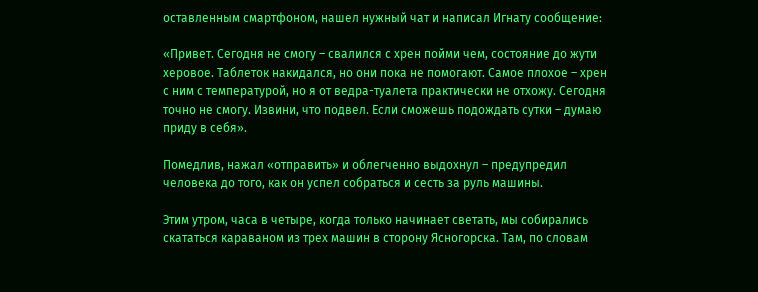оставленным смартфоном, нашел нужный чат и написал Игнату сообщение:

«Привет. Сегодня не смогу – свалился с хрен пойми чем, состояние до жути херовое. Таблеток накидался, но они пока не помогают. Самое плохое – хрен с ним с температурой, но я от ведра-туалета практически не отхожу. Сегодня точно не смогу. Извини, что подвел. Если сможешь подождать сутки – думаю приду в себя».

Помедлив, нажал «отправить» и облегченно выдохнул – предупредил человека до того, как он успел собраться и сесть за руль машины.

Этим утром, часа в четыре, когда только начинает светать, мы собирались скататься караваном из трех машин в сторону Ясногорска. Там, по словам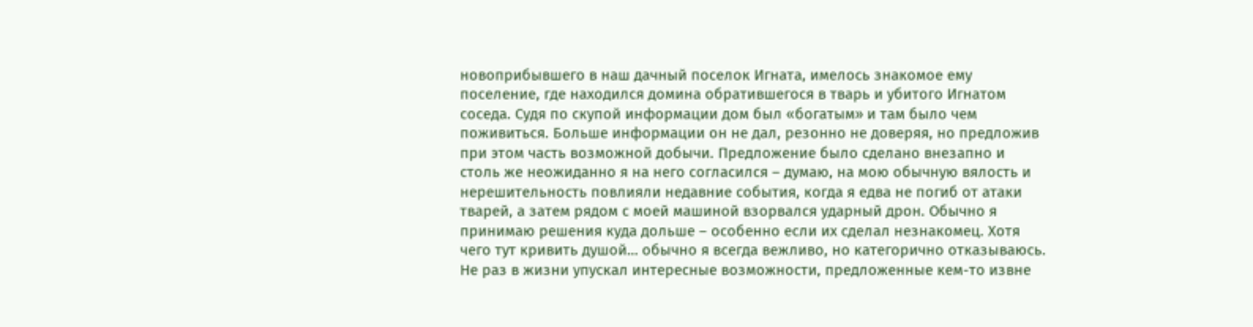новоприбывшего в наш дачный поселок Игната, имелось знакомое ему поселение, где находился домина обратившегося в тварь и убитого Игнатом соседа. Судя по скупой информации дом был «богатым» и там было чем поживиться. Больше информации он не дал, резонно не доверяя, но предложив при этом часть возможной добычи. Предложение было сделано внезапно и столь же неожиданно я на него согласился – думаю, на мою обычную вялость и нерешительность повлияли недавние события, когда я едва не погиб от атаки тварей, а затем рядом с моей машиной взорвался ударный дрон. Обычно я принимаю решения куда дольше – особенно если их сделал незнакомец. Хотя чего тут кривить душой… обычно я всегда вежливо, но категорично отказываюсь. Не раз в жизни упускал интересные возможности, предложенные кем-то извне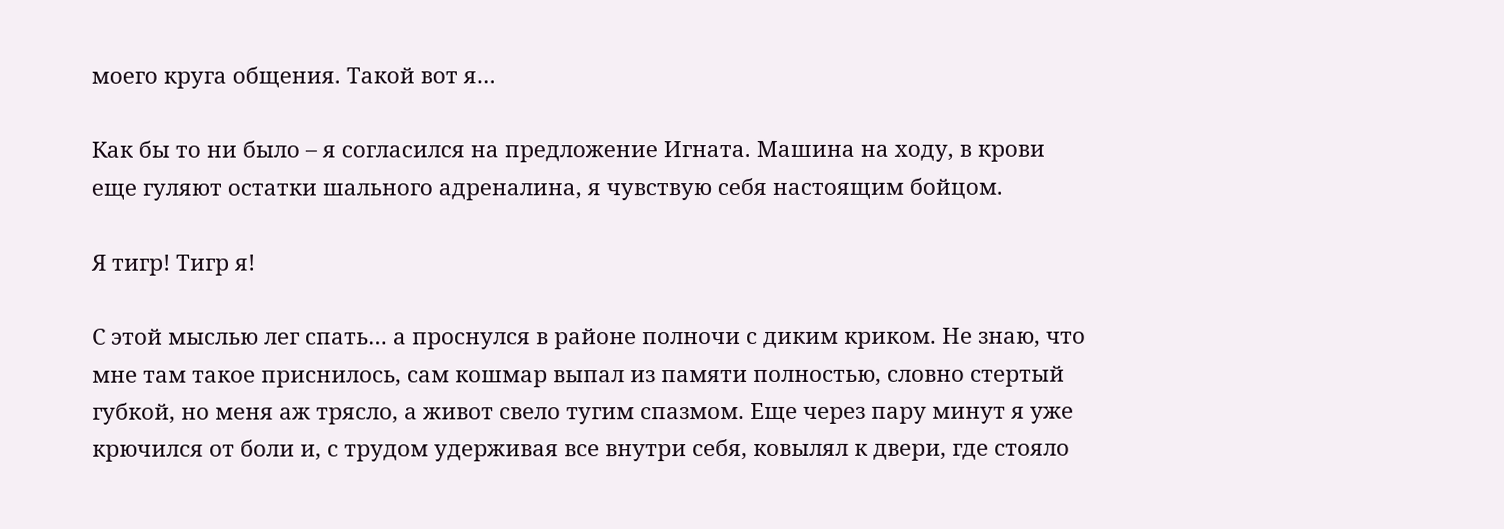моего круга общения. Такой вот я…

Как бы то ни было – я согласился на предложение Игната. Машина на ходу, в крови еще гуляют остатки шального адреналина, я чувствую себя настоящим бойцом.

Я тигр! Тигр я!

С этой мыслью лег спать… а проснулся в районе полночи с диким криком. Не знаю, что мне там такое приснилось, сам кошмар выпал из памяти полностью, словно стертый губкой, но меня аж трясло, а живот свело тугим спазмом. Еще через пару минут я уже крючился от боли и, с трудом удерживая все внутри себя, ковылял к двери, где стояло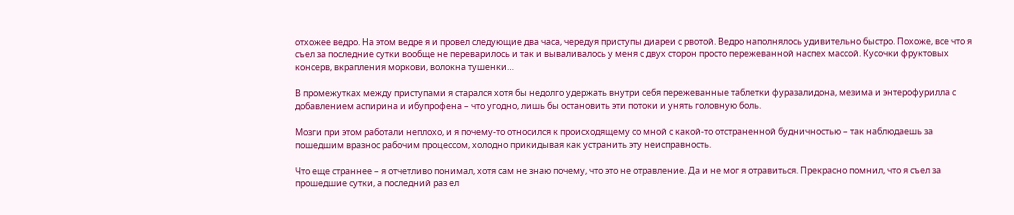отхожее ведро. На этом ведре я и провел следующие два часа, чередуя приступы диареи с рвотой. Ведро наполнялось удивительно быстро. Похоже, все что я съел за последние сутки вообще не переварилось и так и вываливалось у меня с двух сторон просто пережеванной наспех массой. Кусочки фруктовых консерв, вкрапления моркови, волокна тушенки…

В промежутках между приступами я старался хотя бы недолго удержать внутри себя пережеванные таблетки фуразалидона, мезима и энтерофурилла с добавлением аспирина и ибупрофена – что угодно, лишь бы остановить эти потоки и унять головную боль.

Мозги при этом работали неплохо, и я почему-то относился к происходящему со мной с какой-то отстраненной будничностью – так наблюдаешь за пошедшим вразнос рабочим процессом, холодно прикидывая как устранить эту неисправность.

Что еще страннее – я отчетливо понимал, хотя сам не знаю почему, что это не отравление. Да и не мог я отравиться. Прекрасно помнил, что я съел за прошедшие сутки, а последний раз ел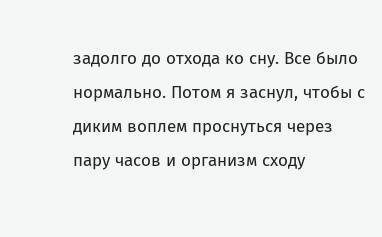задолго до отхода ко сну. Все было нормально. Потом я заснул, чтобы с диким воплем проснуться через пару часов и организм сходу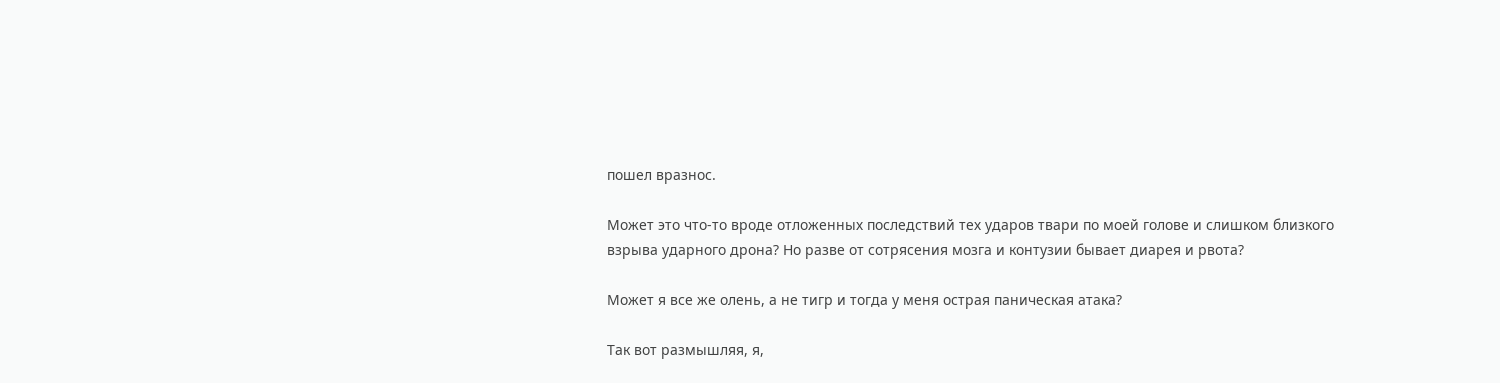пошел вразнос.

Может это что-то вроде отложенных последствий тех ударов твари по моей голове и слишком близкого взрыва ударного дрона? Но разве от сотрясения мозга и контузии бывает диарея и рвота?

Может я все же олень, а не тигр и тогда у меня острая паническая атака?

Так вот размышляя, я,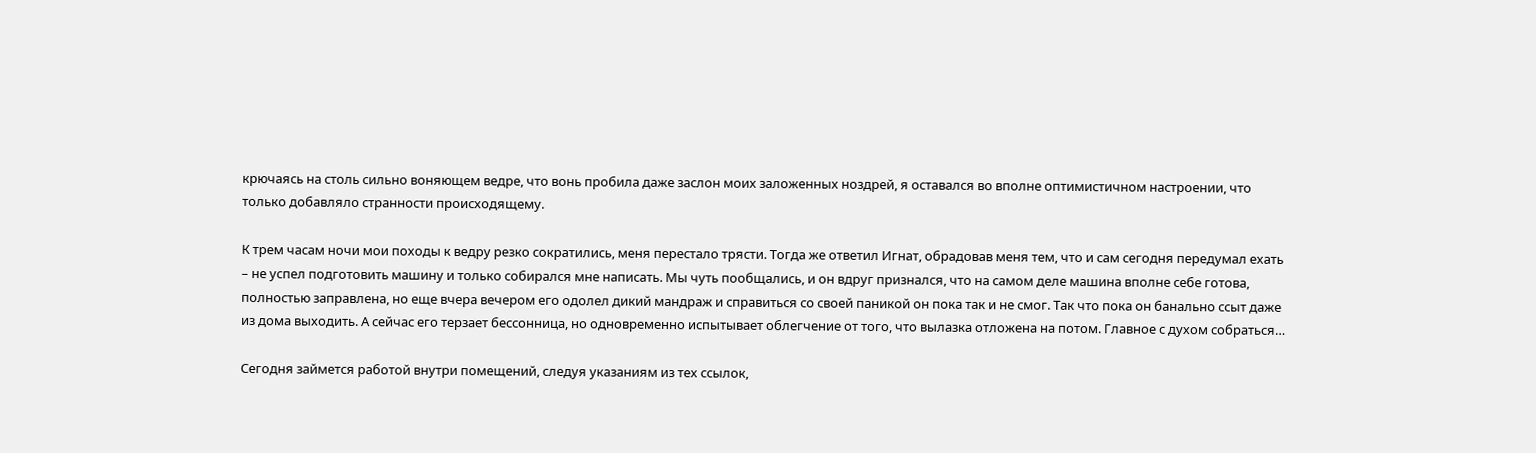крючаясь на столь сильно воняющем ведре, что вонь пробила даже заслон моих заложенных ноздрей, я оставался во вполне оптимистичном настроении, что только добавляло странности происходящему.

К трем часам ночи мои походы к ведру резко сократились, меня перестало трясти. Тогда же ответил Игнат, обрадовав меня тем, что и сам сегодня передумал ехать – не успел подготовить машину и только собирался мне написать. Мы чуть пообщались, и он вдруг признался, что на самом деле машина вполне себе готова, полностью заправлена, но еще вчера вечером его одолел дикий мандраж и справиться со своей паникой он пока так и не смог. Так что пока он банально ссыт даже из дома выходить. А сейчас его терзает бессонница, но одновременно испытывает облегчение от того, что вылазка отложена на потом. Главное с духом собраться…

Сегодня займется работой внутри помещений, следуя указаниям из тех ссылок,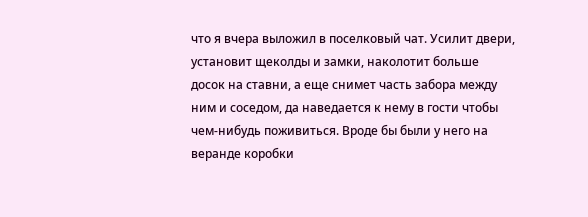что я вчера выложил в поселковый чат. Усилит двери, установит щеколды и замки, наколотит больше досок на ставни, а еще снимет часть забора между ним и соседом, да наведается к нему в гости чтобы чем-нибудь поживиться. Вроде бы были у него на веранде коробки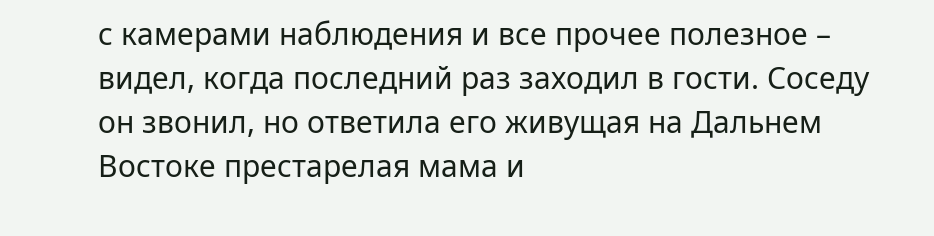с камерами наблюдения и все прочее полезное – видел, когда последний раз заходил в гости. Соседу он звонил, но ответила его живущая на Дальнем Востоке престарелая мама и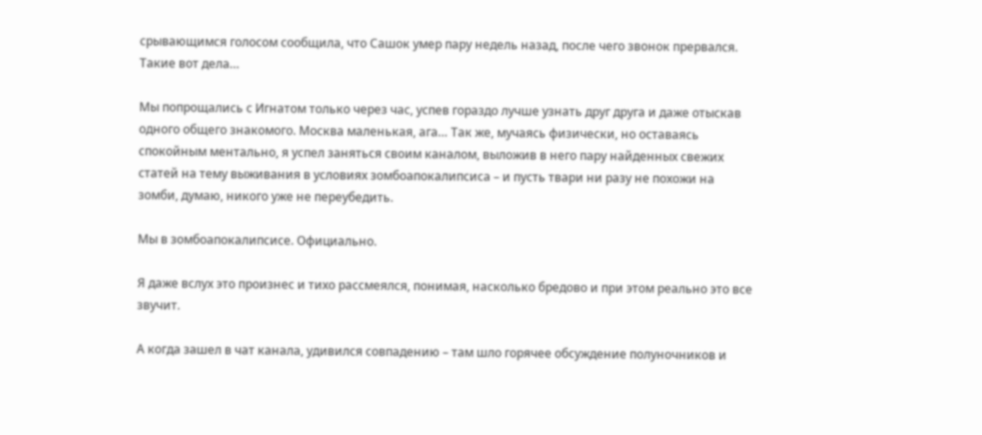срывающимся голосом сообщила, что Сашок умер пару недель назад, после чего звонок прервался. Такие вот дела…

Мы попрощались с Игнатом только через час, успев гораздо лучше узнать друг друга и даже отыскав одного общего знакомого. Москва маленькая, ага… Так же, мучаясь физически, но оставаясь спокойным ментально, я успел заняться своим каналом, выложив в него пару найденных свежих статей на тему выживания в условиях зомбоапокалипсиса – и пусть твари ни разу не похожи на зомби, думаю, никого уже не переубедить.

Мы в зомбоапокалипсисе. Официально.

Я даже вслух это произнес и тихо рассмеялся, понимая, насколько бредово и при этом реально это все звучит.

А когда зашел в чат канала, удивился совпадению – там шло горячее обсуждение полуночников и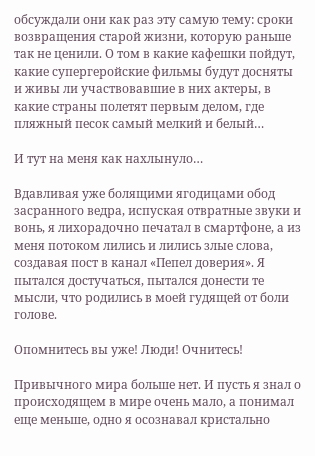обсуждали они как раз эту самую тему: сроки возвращения старой жизни, которую раньше так не ценили. О том в какие кафешки пойдут, какие супергеройские фильмы будут досняты и живы ли участвовавшие в них актеры, в какие страны полетят первым делом, где пляжный песок самый мелкий и белый…

И тут на меня как нахлынуло…

Вдавливая уже болящими ягодицами обод засранного ведра, испуская отвратные звуки и вонь, я лихорадочно печатал в смартфоне, а из меня потоком лились и лились злые слова, создавая пост в канал «Пепел доверия». Я пытался достучаться, пытался донести те мысли, что родились в моей гудящей от боли голове.

Опомнитесь вы уже! Люди! Очнитесь!

Привычного мира больше нет. И пусть я знал о происходящем в мире очень мало, а понимал еще меньше, одно я осознавал кристально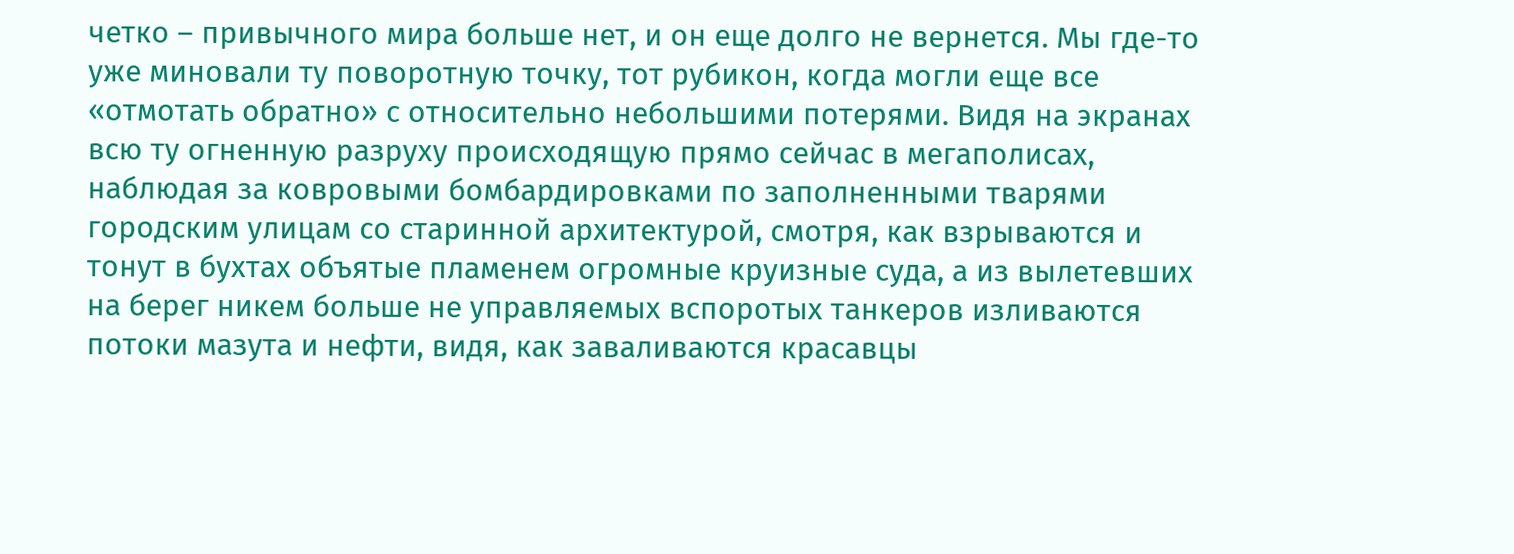четко – привычного мира больше нет, и он еще долго не вернется. Мы где-то уже миновали ту поворотную точку, тот рубикон, когда могли еще все «отмотать обратно» с относительно небольшими потерями. Видя на экранах всю ту огненную разруху происходящую прямо сейчас в мегаполисах, наблюдая за ковровыми бомбардировками по заполненными тварями городским улицам со старинной архитектурой, смотря, как взрываются и тонут в бухтах объятые пламенем огромные круизные суда, а из вылетевших на берег никем больше не управляемых вспоротых танкеров изливаются потоки мазута и нефти, видя, как заваливаются красавцы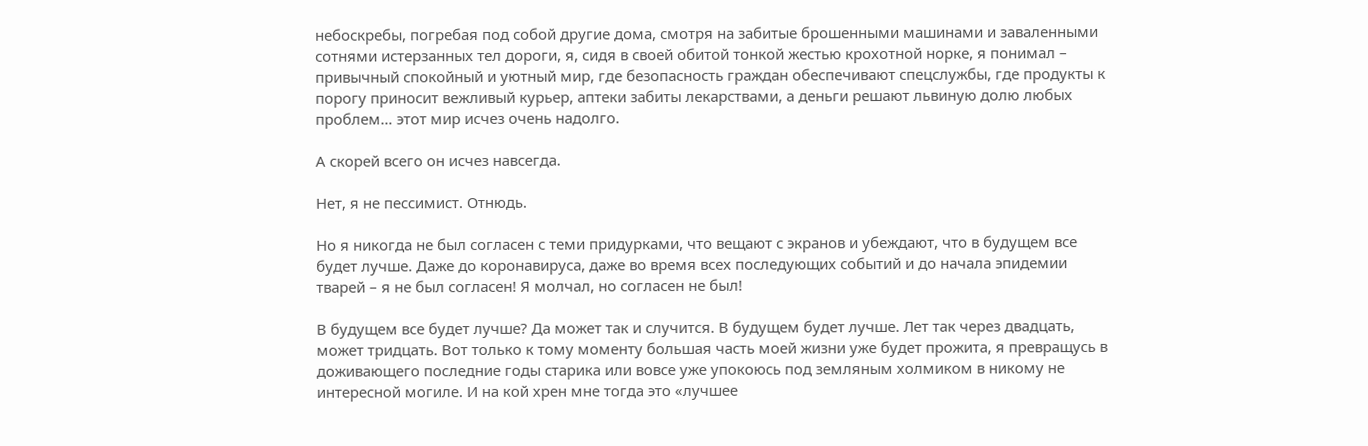небоскребы, погребая под собой другие дома, смотря на забитые брошенными машинами и заваленными сотнями истерзанных тел дороги, я, сидя в своей обитой тонкой жестью крохотной норке, я понимал – привычный спокойный и уютный мир, где безопасность граждан обеспечивают спецслужбы, где продукты к порогу приносит вежливый курьер, аптеки забиты лекарствами, а деньги решают львиную долю любых проблем… этот мир исчез очень надолго.

А скорей всего он исчез навсегда.

Нет, я не пессимист. Отнюдь.

Но я никогда не был согласен с теми придурками, что вещают с экранов и убеждают, что в будущем все будет лучше. Даже до коронавируса, даже во время всех последующих событий и до начала эпидемии тварей – я не был согласен! Я молчал, но согласен не был!

В будущем все будет лучше? Да может так и случится. В будущем будет лучше. Лет так через двадцать, может тридцать. Вот только к тому моменту большая часть моей жизни уже будет прожита, я превращусь в доживающего последние годы старика или вовсе уже упокоюсь под земляным холмиком в никому не интересной могиле. И на кой хрен мне тогда это «лучшее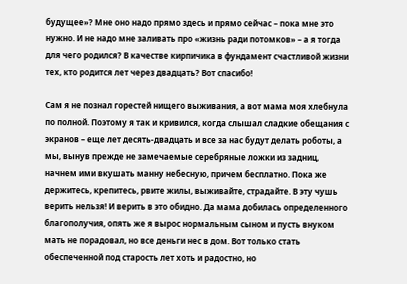будущее»? Мне оно надо прямо здесь и прямо сейчас – пока мне это нужно. И не надо мне заливать про «жизнь ради потомков» – а я тогда для чего родился? В качестве кирпичика в фундамент счастливой жизни тех, кто родится лет через двадцать? Вот спасибо!

Сам я не познал горестей нищего выживания, а вот мама моя хлебнула по полной. Поэтому я так и кривился, когда слышал сладкие обещания с экранов – еще лет десять-двадцать и все за нас будут делать роботы, а мы, вынув прежде не замечаемые серебряные ложки из задниц, начнем ими вкушать манну небесную, причем бесплатно. Пока же держитесь, крепитесь, рвите жилы, выживайте, страдайте. В эту чушь верить нельзя! И верить в это обидно. Да мама добилась определенного благополучия, опять же я вырос нормальным сыном и пусть внуком мать не порадовал, но все деньги нес в дом. Вот только стать обеспеченной под старость лет хоть и радостно, но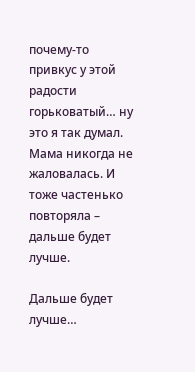почему-то привкус у этой радости горьковатый… ну это я так думал. Мама никогда не жаловалась. И тоже частенько повторяла – дальше будет лучше.

Дальше будет лучше…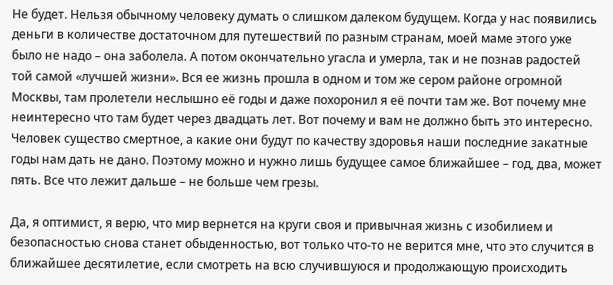Не будет. Нельзя обычному человеку думать о слишком далеком будущем. Когда у нас появились деньги в количестве достаточном для путешествий по разным странам, моей маме этого уже было не надо – она заболела. А потом окончательно угасла и умерла, так и не познав радостей той самой «лучшей жизни». Вся ее жизнь прошла в одном и том же сером районе огромной Москвы, там пролетели неслышно её годы и даже похоронил я её почти там же. Вот почему мне неинтересно что там будет через двадцать лет. Вот почему и вам не должно быть это интересно. Человек существо смертное, а какие они будут по качеству здоровья наши последние закатные годы нам дать не дано. Поэтому можно и нужно лишь будущее самое ближайшее – год, два, может пять. Все что лежит дальше – не больше чем грезы.

Да, я оптимист, я верю, что мир вернется на круги своя и привычная жизнь с изобилием и безопасностью снова станет обыденностью, вот только что-то не верится мне, что это случится в ближайшее десятилетие, если смотреть на всю случившуюся и продолжающую происходить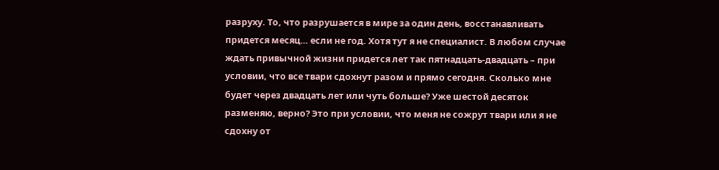разруху. То, что разрушается в мире за один день, восстанавливать придется месяц… если не год. Хотя тут я не специалист. В любом случае ждать привычной жизни придется лет так пятнадцать-двадцать – при условии, что все твари сдохнут разом и прямо сегодня. Сколько мне будет через двадцать лет или чуть больше? Уже шестой десяток разменяю, верно? Это при условии, что меня не сожрут твари или я не сдохну от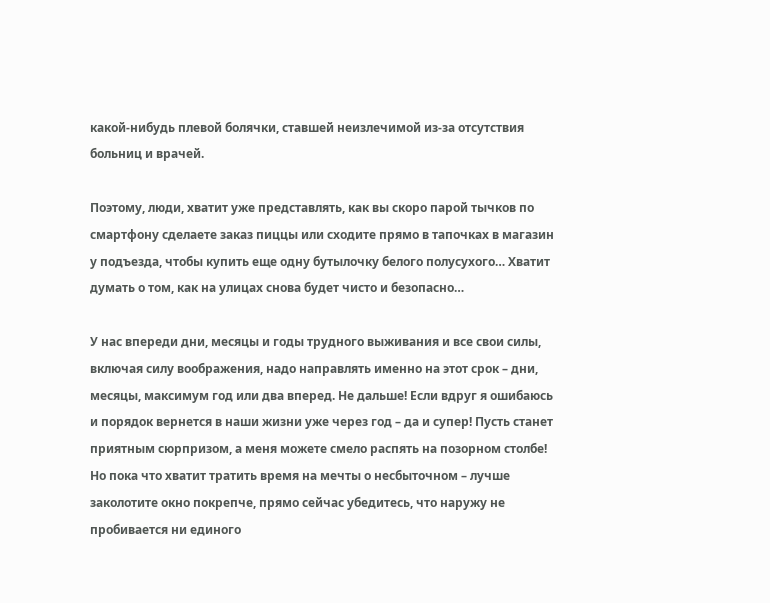какой-нибудь плевой болячки, ставшей неизлечимой из-за отсутствия больниц и врачей.

Поэтому, люди, хватит уже представлять, как вы скоро парой тычков по смартфону сделаете заказ пиццы или сходите прямо в тапочках в магазин у подъезда, чтобы купить еще одну бутылочку белого полусухого… Хватит думать о том, как на улицах снова будет чисто и безопасно…

У нас впереди дни, месяцы и годы трудного выживания и все свои силы, включая силу воображения, надо направлять именно на этот срок – дни, месяцы, максимум год или два вперед. Не дальше! Если вдруг я ошибаюсь и порядок вернется в наши жизни уже через год – да и супер! Пусть станет приятным сюрпризом, а меня можете смело распять на позорном столбе! Но пока что хватит тратить время на мечты о несбыточном – лучше заколотите окно покрепче, прямо сейчас убедитесь, что наружу не пробивается ни единого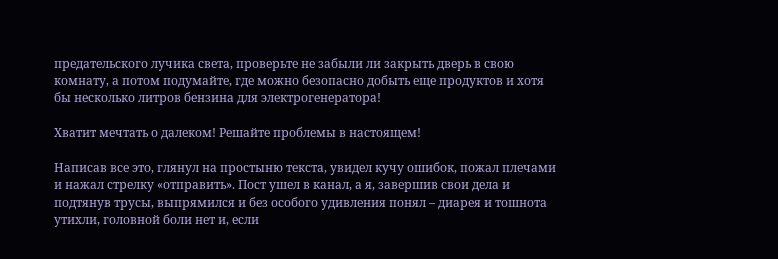предательского лучика света, проверьте не забыли ли закрыть дверь в свою комнату, а потом подумайте, где можно безопасно добыть еще продуктов и хотя бы несколько литров бензина для электрогенератора!

Хватит мечтать о далеком! Решайте проблемы в настоящем!

Написав все это, глянул на простыню текста, увидел кучу ошибок, пожал плечами и нажал стрелку «отправить». Пост ушел в канал, а я, завершив свои дела и подтянув трусы, выпрямился и без особого удивления понял – диарея и тошнота утихли, головной боли нет и, если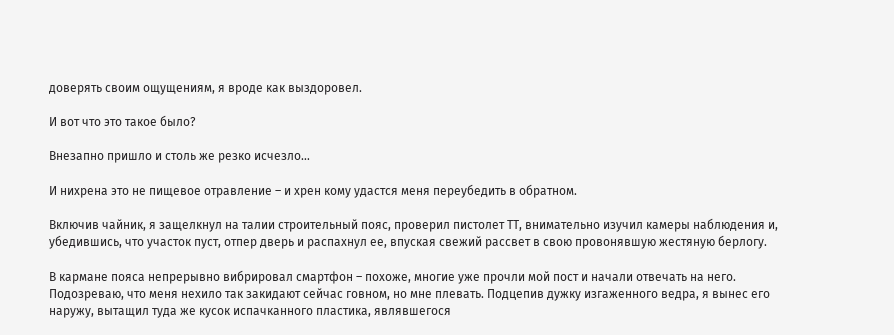доверять своим ощущениям, я вроде как выздоровел.

И вот что это такое было?

Внезапно пришло и столь же резко исчезло…

И нихрена это не пищевое отравление – и хрен кому удастся меня переубедить в обратном.

Включив чайник, я защелкнул на талии строительный пояс, проверил пистолет ТТ, внимательно изучил камеры наблюдения и, убедившись, что участок пуст, отпер дверь и распахнул ее, впуская свежий рассвет в свою провонявшую жестяную берлогу.

В кармане пояса непрерывно вибрировал смартфон – похоже, многие уже прочли мой пост и начали отвечать на него. Подозреваю, что меня нехило так закидают сейчас говном, но мне плевать. Подцепив дужку изгаженного ведра, я вынес его наружу, вытащил туда же кусок испачканного пластика, являвшегося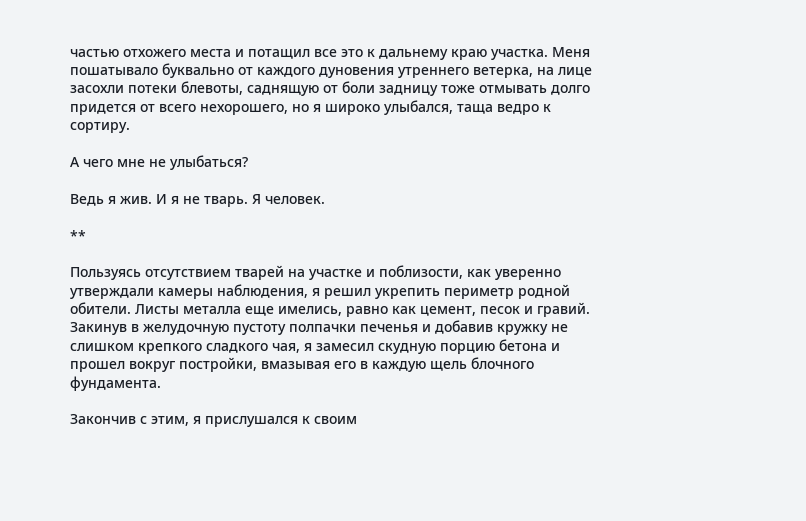частью отхожего места и потащил все это к дальнему краю участка. Меня пошатывало буквально от каждого дуновения утреннего ветерка, на лице засохли потеки блевоты, саднящую от боли задницу тоже отмывать долго придется от всего нехорошего, но я широко улыбался, таща ведро к сортиру.

А чего мне не улыбаться?

Ведь я жив. И я не тварь. Я человек.

**

Пользуясь отсутствием тварей на участке и поблизости, как уверенно утверждали камеры наблюдения, я решил укрепить периметр родной обители. Листы металла еще имелись, равно как цемент, песок и гравий. Закинув в желудочную пустоту полпачки печенья и добавив кружку не слишком крепкого сладкого чая, я замесил скудную порцию бетона и прошел вокруг постройки, вмазывая его в каждую щель блочного фундамента.

Закончив с этим, я прислушался к своим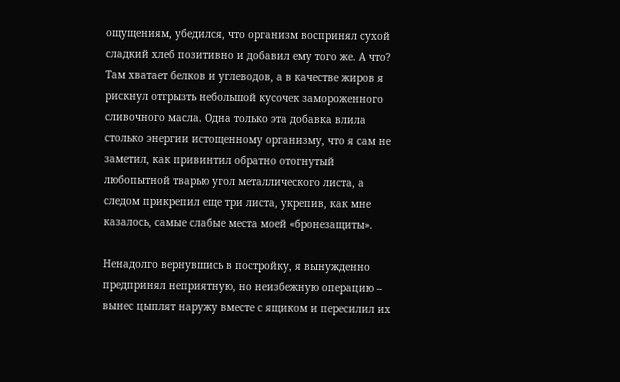ощущениям, убедился, что организм воспринял сухой сладкий хлеб позитивно и добавил ему того же. А что? Там хватает белков и углеводов, а в качестве жиров я рискнул отгрызть небольшой кусочек замороженного сливочного масла. Одна только эта добавка влила столько энергии истощенному организму, что я сам не заметил, как привинтил обратно отогнутый любопытной тварью угол металлического листа, а следом прикрепил еще три листа, укрепив, как мне казалось, самые слабые места моей «бронезащиты».

Ненадолго вернувшись в постройку, я вынужденно предпринял неприятную, но неизбежную операцию – вынес цыплят наружу вместе с ящиком и пересилил их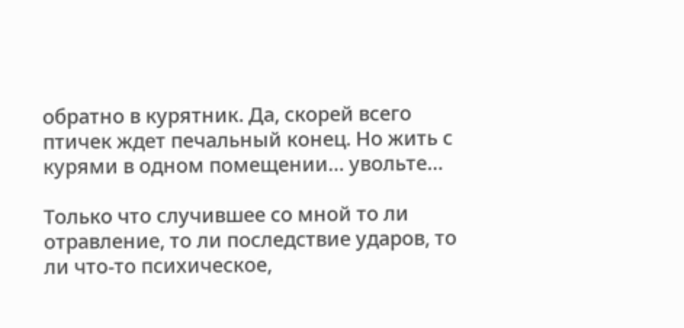обратно в курятник. Да, скорей всего птичек ждет печальный конец. Но жить с курями в одном помещении… увольте…

Только что случившее со мной то ли отравление, то ли последствие ударов, то ли что-то психическое,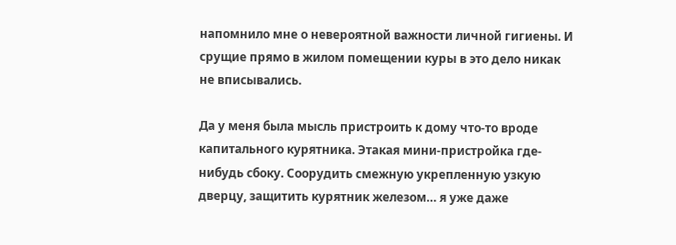напомнило мне о невероятной важности личной гигиены. И срущие прямо в жилом помещении куры в это дело никак не вписывались.

Да у меня была мысль пристроить к дому что-то вроде капитального курятника. Этакая мини-пристройка где-нибудь сбоку. Соорудить смежную укрепленную узкую дверцу, защитить курятник железом… я уже даже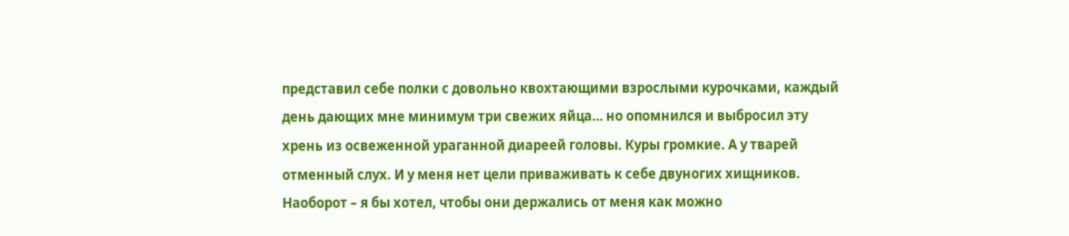представил себе полки с довольно квохтающими взрослыми курочками, каждый день дающих мне минимум три свежих яйца… но опомнился и выбросил эту хрень из освеженной ураганной диареей головы. Куры громкие. А у тварей отменный слух. И у меня нет цели приваживать к себе двуногих хищников. Наоборот – я бы хотел, чтобы они держались от меня как можно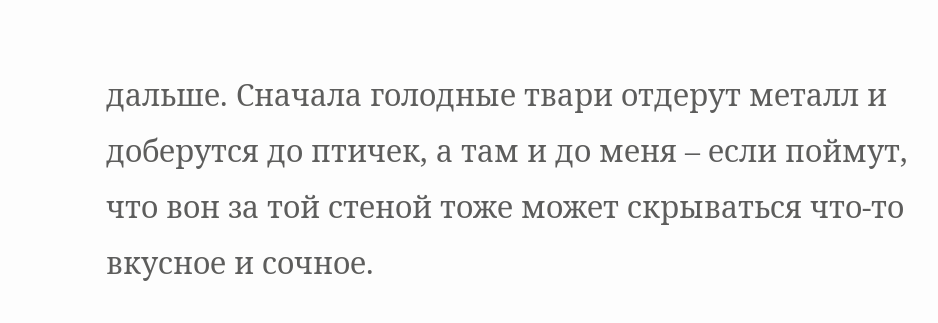дальше. Сначала голодные твари отдерут металл и доберутся до птичек, а там и до меня – если поймут, что вон за той стеной тоже может скрываться что-то вкусное и сочное.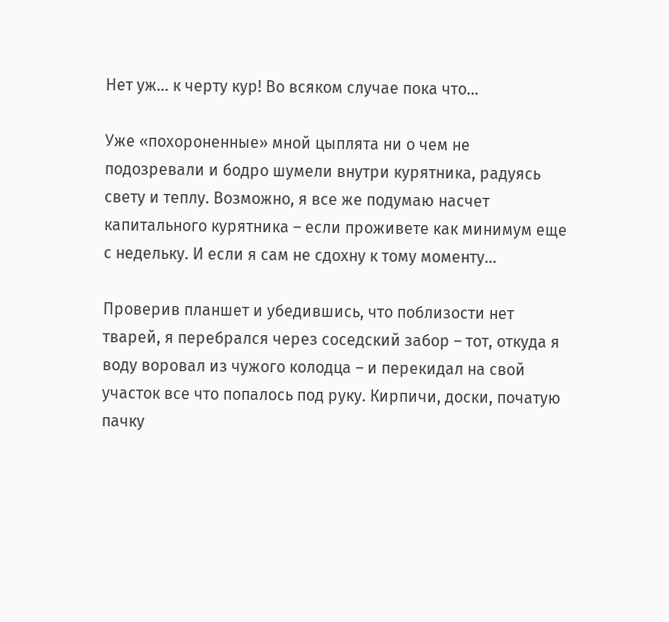Нет уж… к черту кур! Во всяком случае пока что…

Уже «похороненные» мной цыплята ни о чем не подозревали и бодро шумели внутри курятника, радуясь свету и теплу. Возможно, я все же подумаю насчет капитального курятника – если проживете как минимум еще с недельку. И если я сам не сдохну к тому моменту…

Проверив планшет и убедившись, что поблизости нет тварей, я перебрался через соседский забор – тот, откуда я воду воровал из чужого колодца – и перекидал на свой участок все что попалось под руку. Кирпичи, доски, початую пачку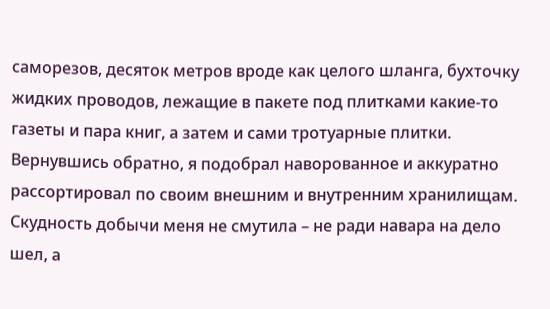саморезов, десяток метров вроде как целого шланга, бухточку жидких проводов, лежащие в пакете под плитками какие-то газеты и пара книг, а затем и сами тротуарные плитки. Вернувшись обратно, я подобрал наворованное и аккуратно рассортировал по своим внешним и внутренним хранилищам. Скудность добычи меня не смутила – не ради навара на дело шел, а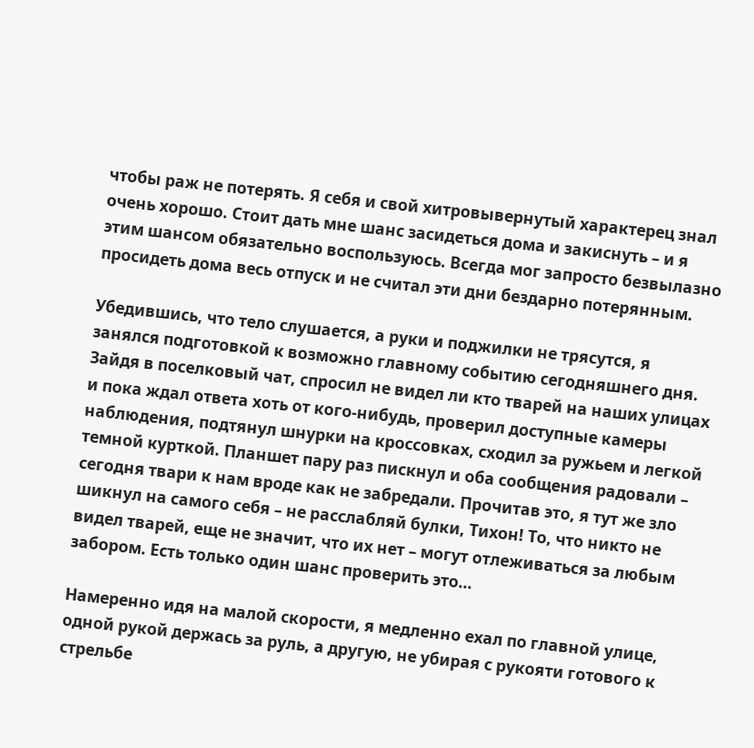чтобы раж не потерять. Я себя и свой хитровывернутый характерец знал очень хорошо. Стоит дать мне шанс засидеться дома и закиснуть – и я этим шансом обязательно воспользуюсь. Всегда мог запросто безвылазно просидеть дома весь отпуск и не считал эти дни бездарно потерянным.

Убедившись, что тело слушается, а руки и поджилки не трясутся, я занялся подготовкой к возможно главному событию сегодняшнего дня. Зайдя в поселковый чат, спросил не видел ли кто тварей на наших улицах и пока ждал ответа хоть от кого-нибудь, проверил доступные камеры наблюдения, подтянул шнурки на кроссовках, сходил за ружьем и легкой темной курткой. Планшет пару раз пискнул и оба сообщения радовали – сегодня твари к нам вроде как не забредали. Прочитав это, я тут же зло шикнул на самого себя – не расслабляй булки, Тихон! То, что никто не видел тварей, еще не значит, что их нет – могут отлеживаться за любым забором. Есть только один шанс проверить это…

Намеренно идя на малой скорости, я медленно ехал по главной улице, одной рукой держась за руль, а другую, не убирая с рукояти готового к стрельбе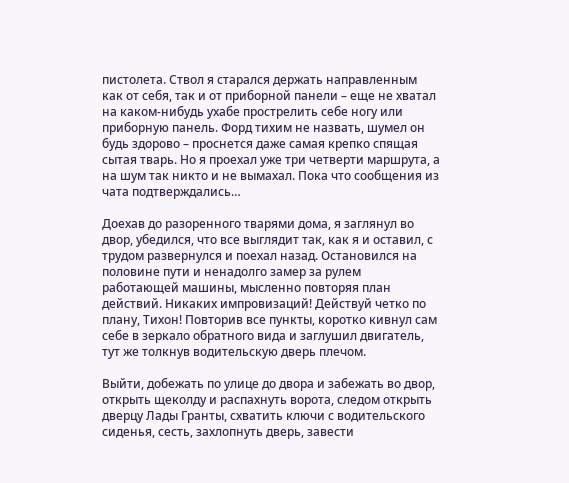пистолета. Ствол я старался держать направленным как от себя, так и от приборной панели – еще не хватал на каком-нибудь ухабе прострелить себе ногу или приборную панель. Форд тихим не назвать, шумел он будь здорово – проснется даже самая крепко спящая сытая тварь. Но я проехал уже три четверти маршрута, а на шум так никто и не вымахал. Пока что сообщения из чата подтверждались…

Доехав до разоренного тварями дома, я заглянул во двор, убедился, что все выглядит так, как я и оставил, с трудом развернулся и поехал назад. Остановился на половине пути и ненадолго замер за рулем работающей машины, мысленно повторяя план действий. Никаких импровизаций! Действуй четко по плану, Тихон! Повторив все пункты, коротко кивнул сам себе в зеркало обратного вида и заглушил двигатель, тут же толкнув водительскую дверь плечом.

Выйти, добежать по улице до двора и забежать во двор, открыть щеколду и распахнуть ворота, следом открыть дверцу Лады Гранты, схватить ключи с водительского сиденья, сесть, захлопнуть дверь, завести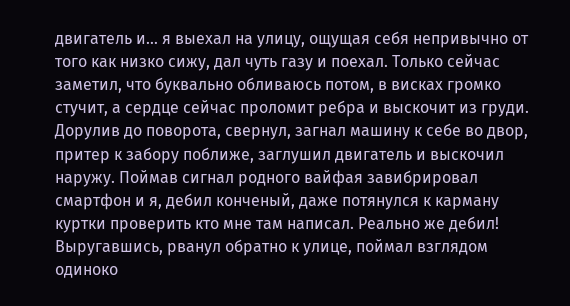двигатель и… я выехал на улицу, ощущая себя непривычно от того как низко сижу, дал чуть газу и поехал. Только сейчас заметил, что буквально обливаюсь потом, в висках громко стучит, а сердце сейчас проломит ребра и выскочит из груди. Дорулив до поворота, свернул, загнал машину к себе во двор, притер к забору поближе, заглушил двигатель и выскочил наружу. Поймав сигнал родного вайфая завибрировал смартфон и я, дебил конченый, даже потянулся к карману куртки проверить кто мне там написал. Реально же дебил! Выругавшись, рванул обратно к улице, поймал взглядом одиноко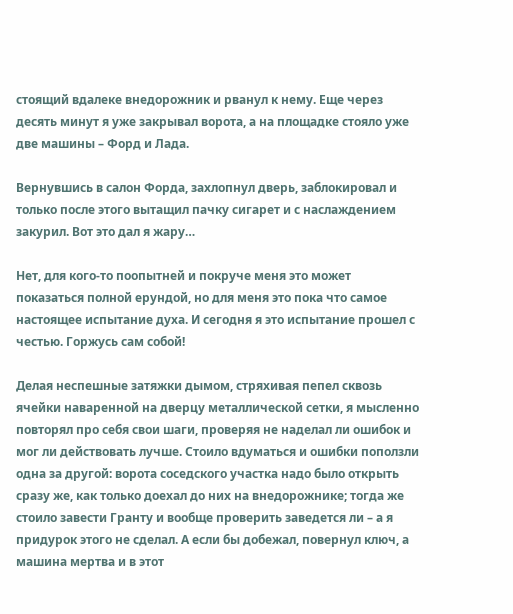стоящий вдалеке внедорожник и рванул к нему. Еще через десять минут я уже закрывал ворота, а на площадке стояло уже две машины – Форд и Лада.

Вернувшись в салон Форда, захлопнул дверь, заблокировал и только после этого вытащил пачку сигарет и с наслаждением закурил. Вот это дал я жару…

Нет, для кого-то поопытней и покруче меня это может показаться полной ерундой, но для меня это пока что самое настоящее испытание духа. И сегодня я это испытание прошел с честью. Горжусь сам собой!

Делая неспешные затяжки дымом, стряхивая пепел сквозь ячейки наваренной на дверцу металлической сетки, я мысленно повторял про себя свои шаги, проверяя не наделал ли ошибок и мог ли действовать лучше. Стоило вдуматься и ошибки поползли одна за другой: ворота соседского участка надо было открыть сразу же, как только доехал до них на внедорожнике; тогда же стоило завести Гранту и вообще проверить заведется ли – а я придурок этого не сделал. А если бы добежал, повернул ключ, а машина мертва и в этот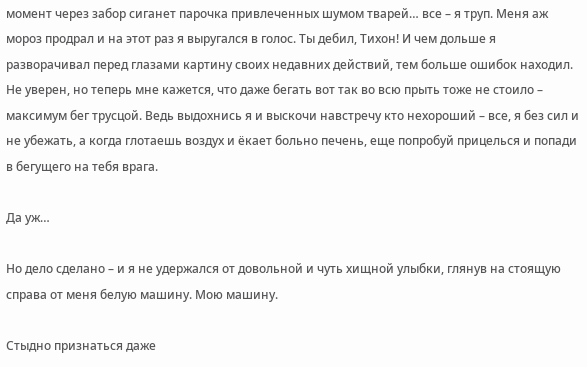момент через забор сиганет парочка привлеченных шумом тварей… все – я труп. Меня аж мороз продрал и на этот раз я выругался в голос. Ты дебил, Тихон! И чем дольше я разворачивал перед глазами картину своих недавних действий, тем больше ошибок находил. Не уверен, но теперь мне кажется, что даже бегать вот так во всю прыть тоже не стоило – максимум бег трусцой. Ведь выдохнись я и выскочи навстречу кто нехороший – все, я без сил и не убежать, а когда глотаешь воздух и ёкает больно печень, еще попробуй прицелься и попади в бегущего на тебя врага.

Да уж…

Но дело сделано – и я не удержался от довольной и чуть хищной улыбки, глянув на стоящую справа от меня белую машину. Мою машину.

Стыдно признаться даже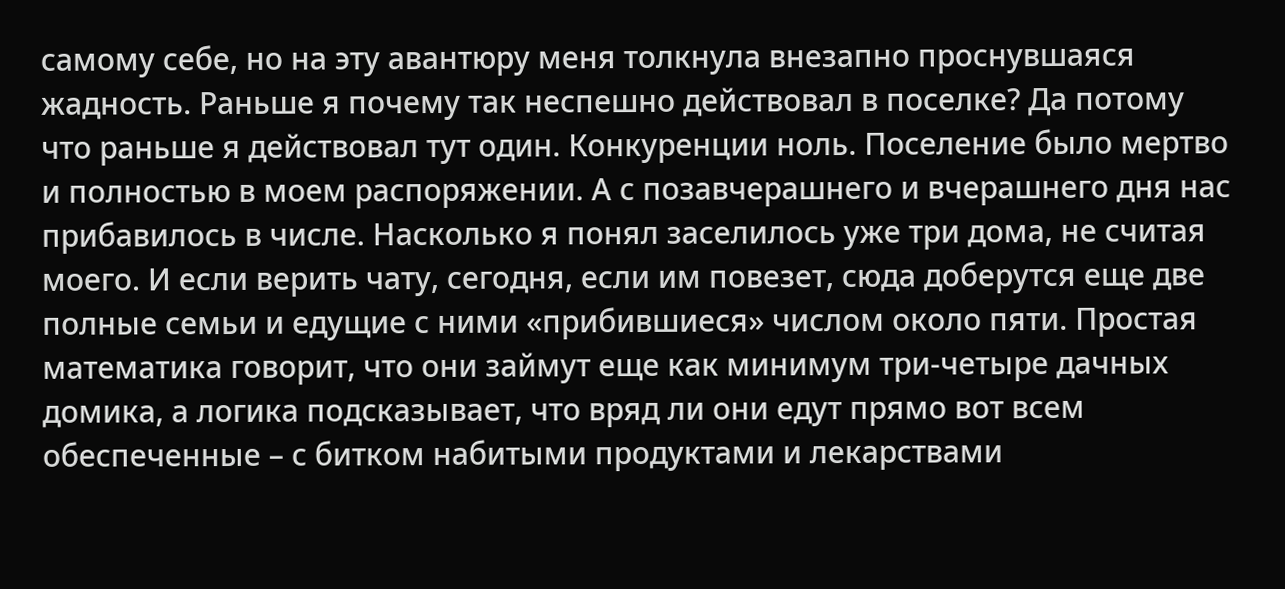самому себе, но на эту авантюру меня толкнула внезапно проснувшаяся жадность. Раньше я почему так неспешно действовал в поселке? Да потому что раньше я действовал тут один. Конкуренции ноль. Поселение было мертво и полностью в моем распоряжении. А с позавчерашнего и вчерашнего дня нас прибавилось в числе. Насколько я понял заселилось уже три дома, не считая моего. И если верить чату, сегодня, если им повезет, сюда доберутся еще две полные семьи и едущие с ними «прибившиеся» числом около пяти. Простая математика говорит, что они займут еще как минимум три-четыре дачных домика, а логика подсказывает, что вряд ли они едут прямо вот всем обеспеченные – с битком набитыми продуктами и лекарствами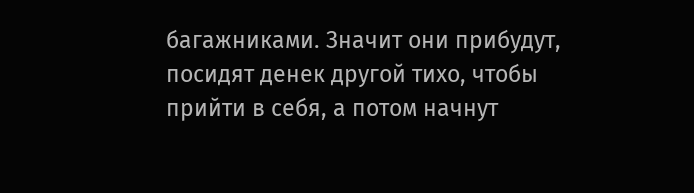багажниками. Значит они прибудут, посидят денек другой тихо, чтобы прийти в себя, а потом начнут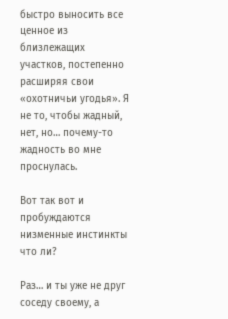быстро выносить все ценное из близлежащих участков, постепенно расширяя свои «охотничьи угодья». Я не то, чтобы жадный, нет, но… почему-то жадность во мне проснулась.

Вот так вот и пробуждаются низменные инстинкты что ли?

Раз… и ты уже не друг соседу своему, а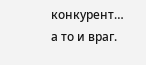конкурент… а то и враг.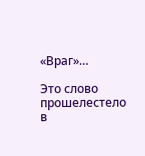«Враг»…

Это слово прошелестело в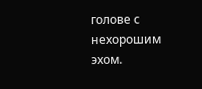голове с нехорошим эхом.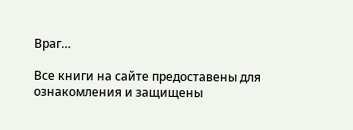Враг…

Все книги на сайте предоставены для ознакомления и защищены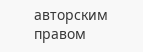авторским правом